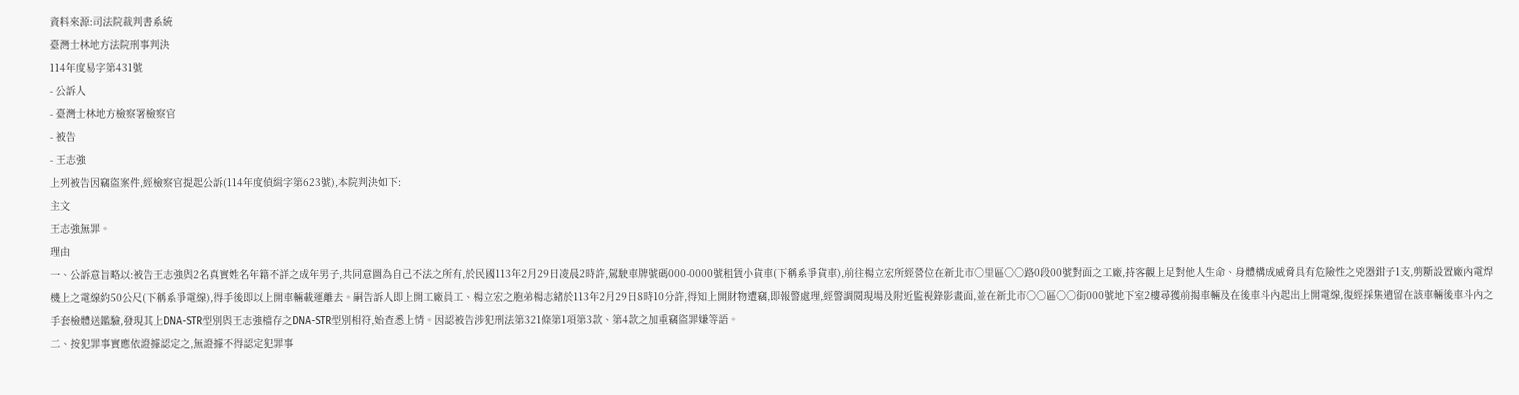資料來源:司法院裁判書系統
臺灣士林地方法院刑事判決
114年度易字第431號
- 公訴人
- 臺灣士林地方檢察署檢察官
- 被告
- 王志強
上列被告因竊盜案件,經檢察官提起公訴(114年度偵緝字第623號),本院判決如下:
主文
王志強無罪。
理由
一、公訴意旨略以:被告王志強與2名真實姓名年籍不詳之成年男子,共同意圖為自己不法之所有,於民國113年2月29日凌晨2時許,駕駛車牌號碼000-0000號租賃小貨車(下稱系爭貨車),前往楊立宏所經營位在新北市○里區○○路0段00號對面之工廠,持客觀上足對他人生命、身體構成威脅具有危險性之兇器鉗子1支,剪斷設置廠內電焊機上之電線約50公尺(下稱系爭電線),得手後即以上開車輛載運離去。嗣告訴人即上開工廠員工、楊立宏之胞弟楊志緒於113年2月29日8時10分許,得知上開財物遭竊,即報警處理,經警調閱現場及附近監視錄影畫面,並在新北市○○區○○街000號地下室2樓尋獲前揭車輛及在後車斗內起出上開電線,復經採集遺留在該車輛後車斗內之手套檢體送鑑驗,發現其上DNA-STR型別與王志強檔存之DNA-STR型別相符,始查悉上情。因認被告涉犯刑法第321條第1項第3款、第4款之加重竊盜罪嫌等語。
二、按犯罪事實應依證據認定之,無證據不得認定犯罪事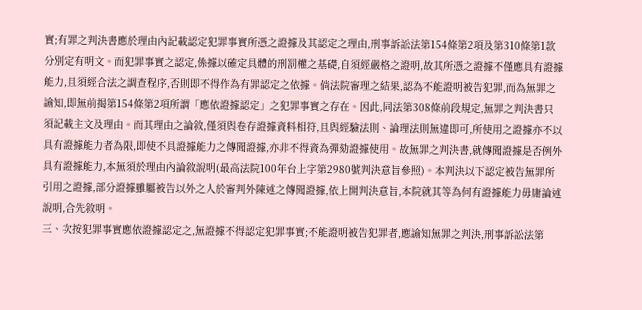實;有罪之判決書應於理由內記載認定犯罪事實所憑之證據及其認定之理由,刑事訴訟法第154條第2項及第310條第1款分別定有明文。而犯罪事實之認定,係據以確定具體的刑罰權之基礎,自須經嚴格之證明,故其所憑之證據不僅應具有證據能力,且須經合法之調查程序,否則即不得作為有罪認定之依據。倘法院審理之結果,認為不能證明被告犯罪,而為無罪之諭知,即無前揭第154條第2項所謂「應依證據認定」之犯罪事實之存在。因此,同法第308條前段規定,無罪之判決書只須記載主文及理由。而其理由之論敘,僅須與卷存證據資料相符,且與經驗法則、論理法則無違即可,所使用之證據亦不以具有證據能力者為限,即使不具證據能力之傳聞證據,亦非不得資為彈劾證據使用。故無罪之判決書,就傳聞證據是否例外具有證據能力,本無須於理由內論敘說明(最高法院100年台上字第2980號判決意旨參照)。本判決以下認定被告無罪所引用之證據,部分證據雖屬被告以外之人於審判外陳述之傳聞證據,依上開判決意旨,本院就其等為何有證據能力毋庸論述說明,合先敘明。
三、次按犯罪事實應依證據認定之,無證據不得認定犯罪事實;不能證明被告犯罪者,應諭知無罪之判決,刑事訴訟法第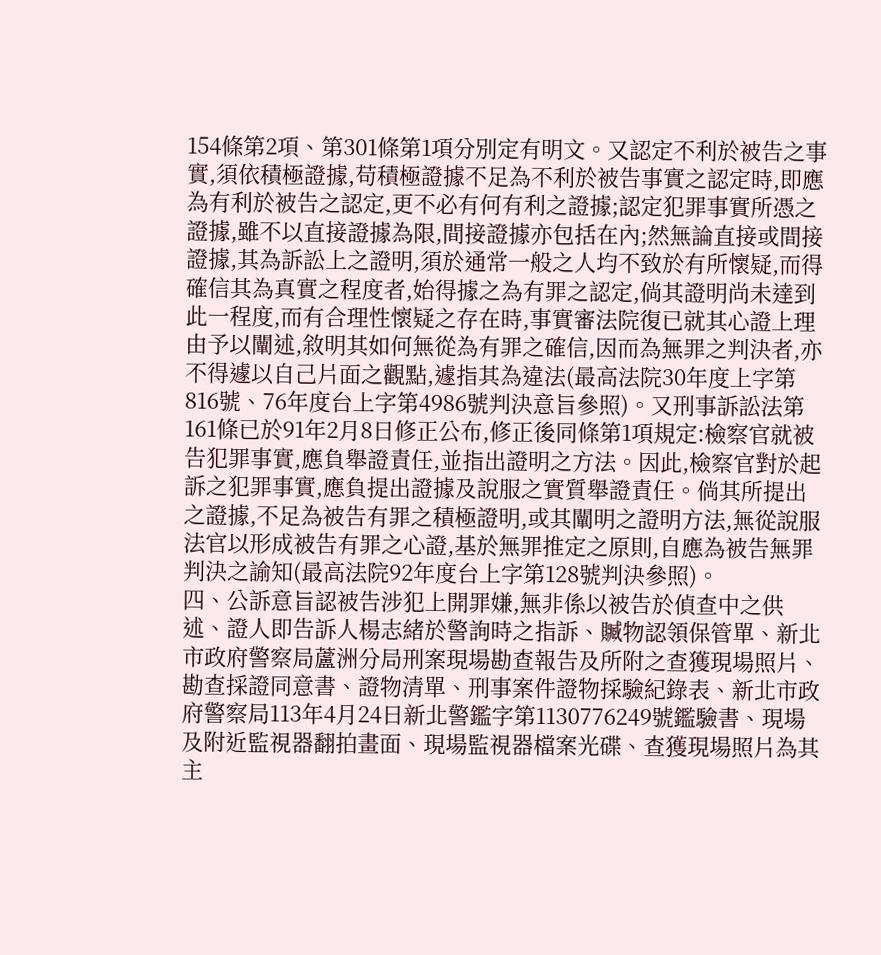154條第2項、第301條第1項分別定有明文。又認定不利於被告之事實,須依積極證據,苟積極證據不足為不利於被告事實之認定時,即應為有利於被告之認定,更不必有何有利之證據;認定犯罪事實所憑之證據,雖不以直接證據為限,間接證據亦包括在內;然無論直接或間接證據,其為訴訟上之證明,須於通常一般之人均不致於有所懷疑,而得確信其為真實之程度者,始得據之為有罪之認定,倘其證明尚未達到此一程度,而有合理性懷疑之存在時,事實審法院復已就其心證上理由予以闡述,敘明其如何無從為有罪之確信,因而為無罪之判決者,亦不得遽以自己片面之觀點,遽指其為違法(最高法院30年度上字第816號、76年度台上字第4986號判決意旨參照)。又刑事訴訟法第161條已於91年2月8日修正公布,修正後同條第1項規定:檢察官就被告犯罪事實,應負舉證責任,並指出證明之方法。因此,檢察官對於起訴之犯罪事實,應負提出證據及說服之實質舉證責任。倘其所提出之證據,不足為被告有罪之積極證明,或其闡明之證明方法,無從說服法官以形成被告有罪之心證,基於無罪推定之原則,自應為被告無罪判決之諭知(最高法院92年度台上字第128號判決參照)。
四、公訴意旨認被告涉犯上開罪嫌,無非係以被告於偵查中之供述、證人即告訴人楊志緒於警詢時之指訴、贓物認領保管單、新北市政府警察局蘆洲分局刑案現場勘查報告及所附之查獲現場照片、勘查採證同意書、證物清單、刑事案件證物採驗紀錄表、新北市政府警察局113年4月24日新北警鑑字第1130776249號鑑驗書、現場及附近監視器翻拍畫面、現場監視器檔案光碟、查獲現場照片為其主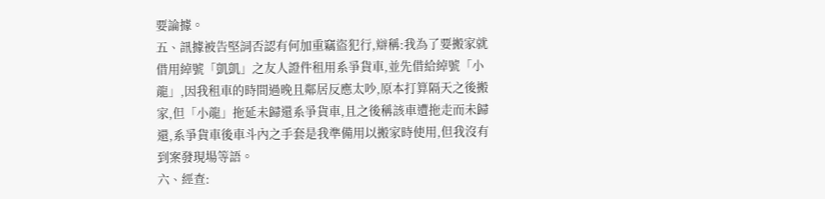要論據。
五、訊據被告堅詞否認有何加重竊盜犯行,辯稱:我為了要搬家就借用綽號「凱凱」之友人證件租用系爭貨車,並先借給綽號「小龍」,因我租車的時間過晚且鄰居反應太吵,原本打算隔天之後搬家,但「小龍」拖延未歸還系爭貨車,且之後稱該車遭拖走而未歸還,系爭貨車後車斗內之手套是我準備用以搬家時使用,但我沒有到案發現場等語。
六、經查: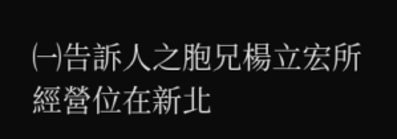㈠告訴人之胞兄楊立宏所經營位在新北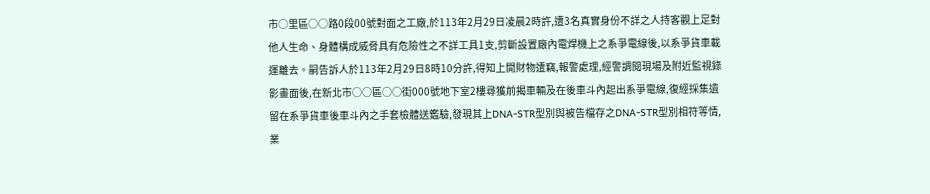市○里區○○路0段00號對面之工廠,於113年2月29日凌晨2時許,遭3名真實身份不詳之人持客觀上足對他人生命、身體構成威脅具有危險性之不詳工具1支,剪斷設置廠內電焊機上之系爭電線後,以系爭貨車載運離去。嗣告訴人於113年2月29日8時10分許,得知上開財物遭竊,報警處理,經警調閱現場及附近監視錄影畫面後,在新北市○○區○○街000號地下室2樓尋獲前揭車輛及在後車斗內起出系爭電線,復經採集遺留在系爭貨車後車斗內之手套檢體送鑑驗,發現其上DNA-STR型別與被告檔存之DNA-STR型別相符等情,業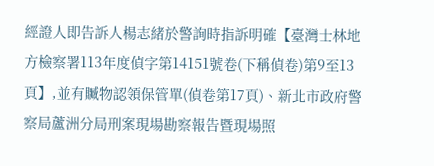經證人即告訴人楊志緒於警詢時指訴明確【臺灣士林地方檢察署113年度偵字第14151號卷(下稱偵卷)第9至13頁】,並有贓物認領保管單(偵卷第17頁)、新北市政府警察局蘆洲分局刑案現場勘察報告暨現場照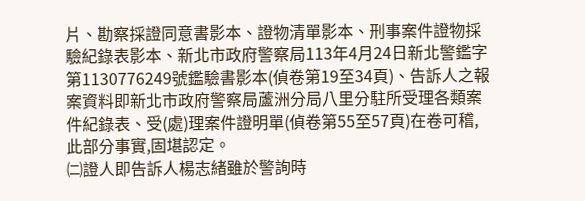片、勘察採證同意書影本、證物清單影本、刑事案件證物採驗紀錄表影本、新北市政府警察局113年4月24日新北警鑑字第1130776249號鑑驗書影本(偵卷第19至34頁)、告訴人之報案資料即新北市政府警察局蘆洲分局八里分駐所受理各類案件紀錄表、受(處)理案件證明單(偵卷第55至57頁)在卷可稽,此部分事實,固堪認定。
㈡證人即告訴人楊志緒雖於警詢時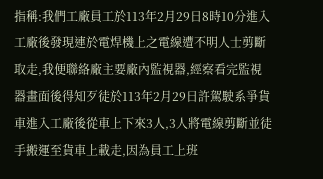指稱:我們工廠員工於113年2月29日8時10分進入工廠後發現連於電焊機上之電線遭不明人士剪斷取走,我便聯絡廠主要廠內監視器,經察看完監視器畫面後得知歹徒於113年2月29日許駕駛系爭貨車進入工廠後從車上下來3人,3人將電線剪斷並徒手搬運至貨車上載走,因為員工上班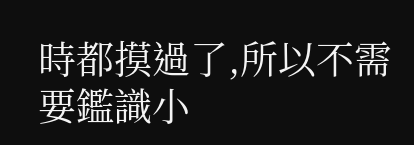時都摸過了,所以不需要鑑識小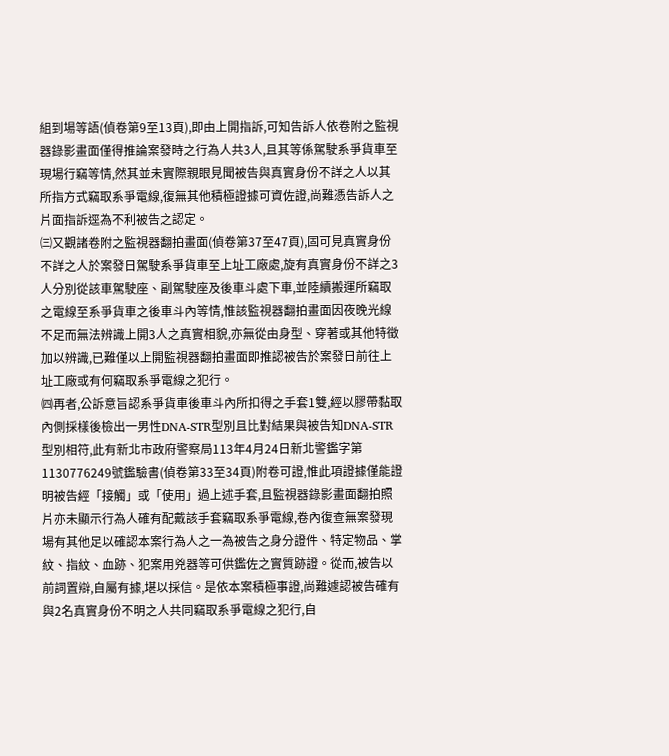組到場等語(偵卷第9至13頁),即由上開指訴,可知告訴人依卷附之監視器錄影畫面僅得推論案發時之行為人共3人,且其等係駕駛系爭貨車至現場行竊等情,然其並未實際親眼見聞被告與真實身份不詳之人以其所指方式竊取系爭電線,復無其他積極證據可資佐證,尚難憑告訴人之片面指訴逕為不利被告之認定。
㈢又觀諸卷附之監視器翻拍畫面(偵卷第37至47頁),固可見真實身份不詳之人於案發日駕駛系爭貨車至上址工廠處,旋有真實身份不詳之3人分別從該車駕駛座、副駕駛座及後車斗處下車,並陸續搬運所竊取之電線至系爭貨車之後車斗內等情,惟該監視器翻拍畫面因夜晚光線不足而無法辨識上開3人之真實相貌,亦無從由身型、穿著或其他特徵加以辨識,已難僅以上開監視器翻拍畫面即推認被告於案發日前往上址工廠或有何竊取系爭電線之犯行。
㈣再者,公訴意旨認系爭貨車後車斗內所扣得之手套1雙,經以膠帶黏取內側採樣後檢出一男性DNA-STR型別且比對結果與被告知DNA-STR型別相符,此有新北市政府警察局113年4月24日新北警鑑字第1130776249號鑑驗書(偵卷第33至34頁)附卷可證,惟此項證據僅能證明被告經「接觸」或「使用」過上述手套,且監視器錄影畫面翻拍照片亦未顯示行為人確有配戴該手套竊取系爭電線,卷內復查無案發現場有其他足以確認本案行為人之一為被告之身分證件、特定物品、掌紋、指紋、血跡、犯案用兇器等可供鑑佐之實質跡證。從而,被告以前詞置辯,自屬有據,堪以採信。是依本案積極事證,尚難遽認被告確有與2名真實身份不明之人共同竊取系爭電線之犯行,自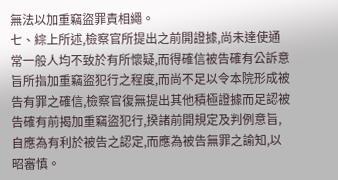無法以加重竊盜罪責相繩。
七、綜上所述,檢察官所提出之前開證據,尚未達使通常一般人均不致於有所懷疑,而得確信被告確有公訴意旨所指加重竊盜犯行之程度,而尚不足以令本院形成被告有罪之確信,檢察官復無提出其他積極證據而足認被告確有前揭加重竊盜犯行,揆諸前開規定及判例意旨,自應為有利於被告之認定,而應為被告無罪之諭知,以昭審慎。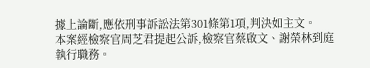據上論斷,應依刑事訴訟法第301條第1項,判決如主文。
本案經檢察官周芝君提起公訴,檢察官蔡啟文、謝榮林到庭執行職務。